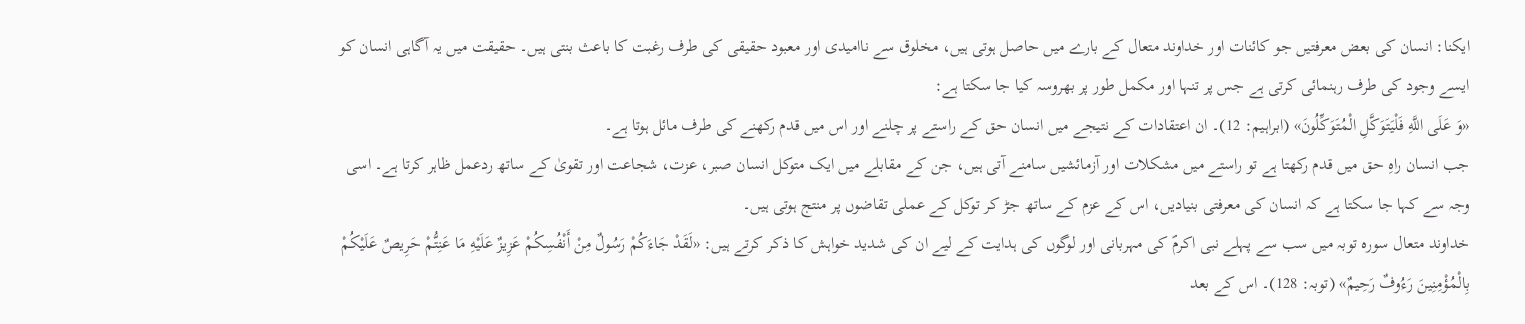ایکنا: انسان کی بعض معرفتیں جو کائنات اور خداوند متعال کے بارے میں حاصل ہوتی ہیں، مخلوق سے ناامیدی اور معبود حقیقی کی طرف رغبت کا باعث بنتی ہیں۔ حقیقت میں یہ آگاہی انسان کو ایسے وجود کی طرف رہنمائی کرتی ہے جس پر تنہا اور مکمل طور پر بھروسہ کیا جا سکتا ہے:
«وَ عَلَى اللَّهِ فَلْيَتَوَكَّلِ الْمُتَوَكِّلُونَ» (ابراہیم: 12)۔ ان اعتقادات کے نتیجے میں انسان حق کے راستے پر چلنے اور اس میں قدم رکھنے کی طرف مائل ہوتا ہے۔
جب انسان راہِ حق میں قدم رکھتا ہے تو راستے میں مشکلات اور آزمائشیں سامنے آتی ہیں، جن کے مقابلے میں ایک متوکل انسان صبر، عزت، شجاعت اور تقویٰ کے ساتھ ردعمل ظاہر کرتا ہے۔ اسی وجہ سے کہا جا سکتا ہے کہ انسان کی معرفتی بنیادیں، اس کے عزم کے ساتھ جڑ کر توکل کے عملی تقاضوں پر منتج ہوتی ہیں۔
خداوند متعال سورہ توبہ میں سب سے پہلے نبی اکرمؐ کی مہربانی اور لوگوں کی ہدایت کے لیے ان کی شدید خواہش کا ذکر کرتے ہیں: «لَقَدْ جَاءَكُمْ رَسُولٌ مِنْ أَنْفُسِكُمْ عَزِيزٌ عَلَيْهِ مَا عَنِتُّمْ حَرِيصٌ عَلَيْكُمْ بِالْمُؤْمِنِينَ رَءُوفٌ رَحِيمٌ» (توبہ: 128)۔ اس کے بعد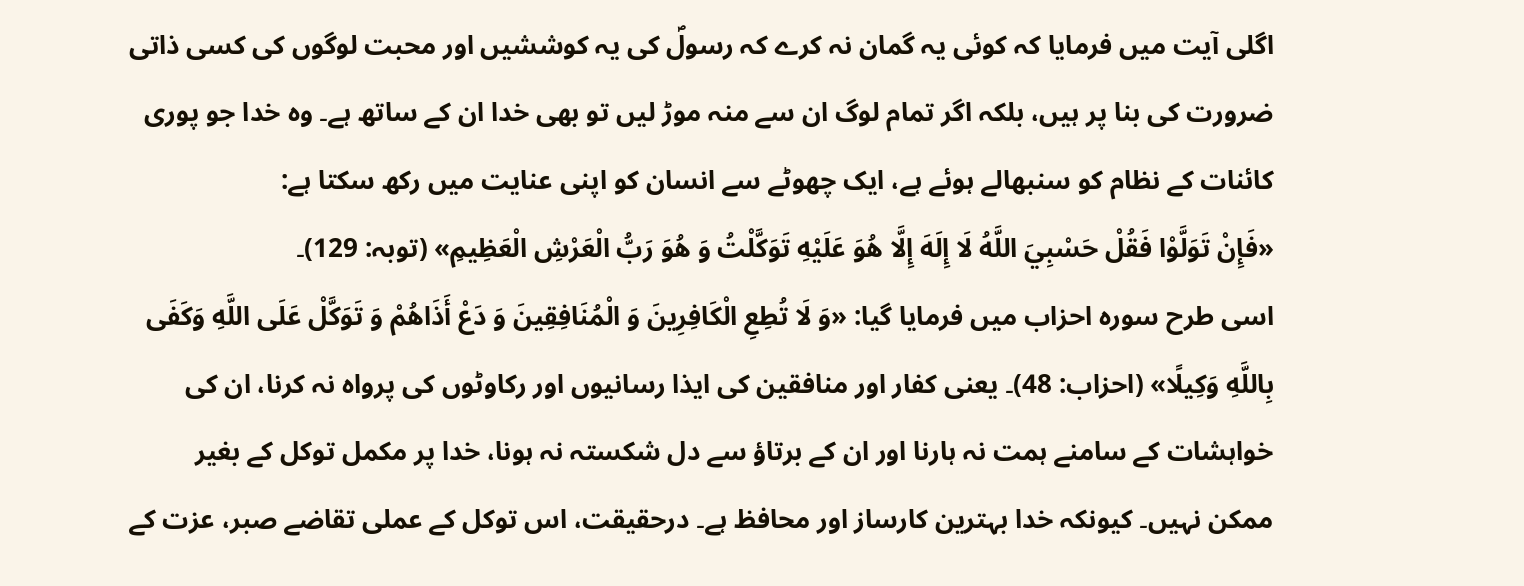اگلی آیت میں فرمایا کہ کوئی یہ گمان نہ کرے کہ رسولؐ کی یہ کوششیں اور محبت لوگوں کی کسی ذاتی ضرورت کی بنا پر ہیں، بلکہ اگر تمام لوگ ان سے منہ موڑ لیں تو بھی خدا ان کے ساتھ ہے۔ وہ خدا جو پوری کائنات کے نظام کو سنبھالے ہوئے ہے، ایک چھوٹے سے انسان کو اپنی عنایت میں رکھ سکتا ہے:
«فَإِنْ تَوَلَّوْا فَقُلْ حَسْبِيَ اللَّهُ لَا إِلَهَ إِلَّا هُوَ عَلَيْهِ تَوَكَّلْتُ وَ هُوَ رَبُّ الْعَرْشِ الْعَظِيمِ» (توبہ: 129)۔
اسی طرح سورہ احزاب میں فرمایا گیا: «وَ لَا تُطِعِ الْكَافِرِينَ وَ الْمُنَافِقِينَ وَ دَعْ أَذَاهُمْ وَ تَوَكَّلْ عَلَى اللَّهِ وَكَفَى بِاللَّهِ وَكِيلًا» (احزاب: 48)۔ یعنی کفار اور منافقین کی ایذا رسانیوں اور رکاوٹوں کی پرواہ نہ کرنا، ان کی خواہشات کے سامنے ہمت نہ ہارنا اور ان کے برتاؤ سے دل شکستہ نہ ہونا، خدا پر مکمل توکل کے بغیر ممکن نہیں۔ کیونکہ خدا بہترین کارساز اور محافظ ہے۔ درحقیقت، اس توکل کے عملی تقاضے صبر، عزت کے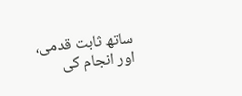ساتھ ثابت قدمی، اور انجام کی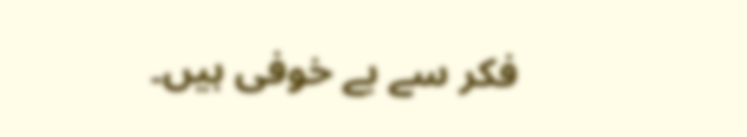فکر سے بے خوفی ہیں۔